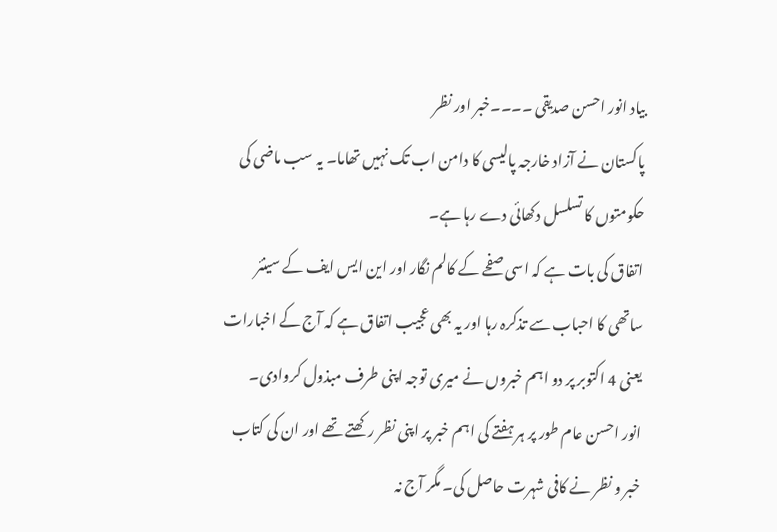بیاد انور احسن صدیقی ۔۔۔۔خبر اور نظر
پاکستان نے آزاد خارجہ پالیسی کا دامن اب تک نہیں تھاما۔ یہ سب ماضی کی حکومتوں کا تسلسل دکھائی دے رہا ہے۔
اتفاق کی بات ہے کہ اسی صفحے کے کالم نگار اور این ایس ایف کے سینئر ساتھی کا احباب سے تذکرہ رہا اور یہ بھی عجیب اتفاق ہے کہ آج کے اخبارات یعنی 4 اکتوبر پر دو اہم خبروں نے میری توجہ اپنی طرف مبذول کروادی۔
انور احسن عام طور پر ہر ہفتے کی اہم خبر پر اپنی نظر رکھتے تھے اور ان کی کتاب خبر و نظر نے کافی شہرت حاصل کی۔ مگر آج نہ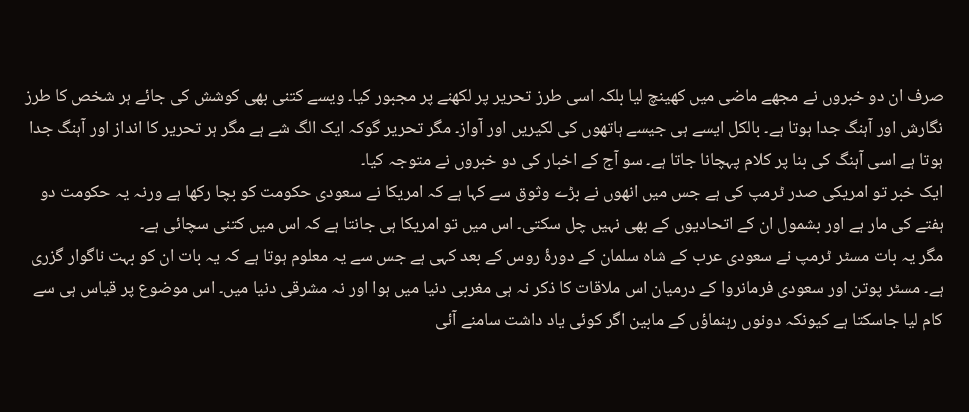صرف ان دو خبروں نے مجھے ماضی میں کھینچ لیا بلکہ اسی طرز تحریر پر لکھنے پر مجبور کیا۔ ویسے کتنی بھی کوشش کی جائے ہر شخص کا طرز نگارش اور آہنگ جدا ہوتا ہے۔ بالکل ایسے ہی جیسے ہاتھوں کی لکیریں اور آواز۔ مگر تحریر گوکہ ایک الگ شے ہے مگر ہر تحریر کا انداز اور آہنگ جدا ہوتا ہے اسی آہنگ کی بنا پر کلام پہچانا جاتا ہے۔ سو آج کے اخبار کی دو خبروں نے متوجہ کیا۔
ایک خبر تو امریکی صدر ٹرمپ کی ہے جس میں انھوں نے بڑے وثوق سے کہا ہے کہ امریکا نے سعودی حکومت کو بچا رکھا ہے ورنہ یہ حکومت دو ہفتے کی مار ہے اور بشمول ان کے اتحادیوں کے بھی نہیں چل سکتی۔ اس میں تو امریکا ہی جانتا ہے کہ اس میں کتنی سچائی ہے۔
مگر یہ بات مسٹر ٹرمپ نے سعودی عرب کے شاہ سلمان کے دورۂ روس کے بعد کہی ہے جس سے یہ معلوم ہوتا ہے کہ یہ بات ان کو بہت ناگوار گزری ہے۔ مسٹر پوتن اور سعودی فرمانروا کے درمیان اس ملاقات کا ذکر نہ ہی مغربی دنیا میں ہوا اور نہ مشرقی دنیا میں۔ اس موضوع پر قیاس ہی سے کام لیا جاسکتا ہے کیونکہ دونوں رہنماؤں کے مابین اگر کوئی یاد داشت سامنے آئی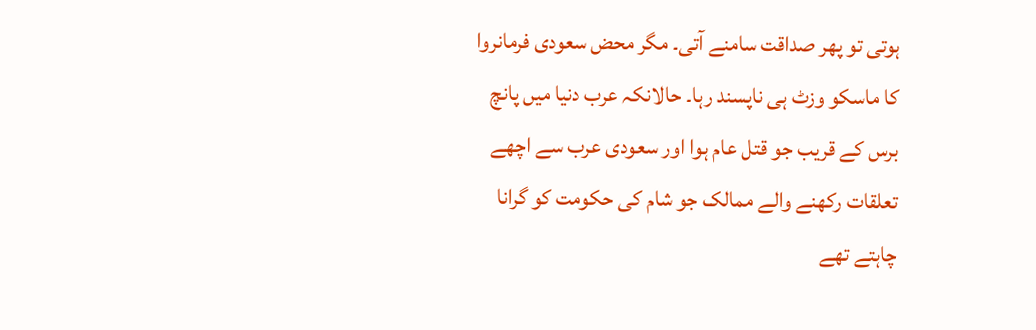ہوتی تو پھر صداقت سامنے آتی۔ مگر محض سعودی فرمانروا کا ماسکو وزٹ ہی ناپسند رہا۔ حالانکہ عرب دنیا میں پانچ برس کے قریب جو قتل عام ہوا اور سعودی عرب سے اچھے تعلقات رکھنے والے ممالک جو شام کی حکومت کو گرانا چاہتے تھے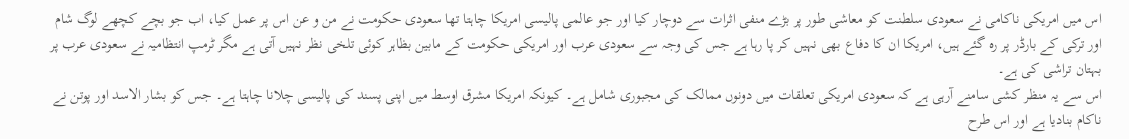اس میں امریکی ناکامی نے سعودی سلطنت کو معاشی طور پر بڑے منفی اثرات سے دوچار کیا اور جو عالمی پالیسی امریکا چاہتا تھا سعودی حکومت نے من و عن اس پر عمل کیا، اب جو بچے کچھے لوگ شام اور ترکی کے بارڈر پر رہ گئے ہیں، امریکا ان کا دفاع بھی نہیں کر پا رہا ہے جس کی وجہ سے سعودی عرب اور امریکی حکومت کے مابین بظاہر کوئی تلخی نظر نہیں آتی ہے مگر ٹرمپ انتظامیہ نے سعودی عرب پر بہتان تراشی کی ہے۔
اس سے یہ منظر کشی سامنے آرہی ہے کہ سعودی امریکی تعلقات میں دونوں ممالک کی مجبوری شامل ہے۔ کیونکہ امریکا مشرق اوسط میں اپنی پسند کی پالیسی چلانا چاہتا ہے۔ جس کو بشار الاسد اور پوتن نے ناکام بنادیا ہے اور اس طرح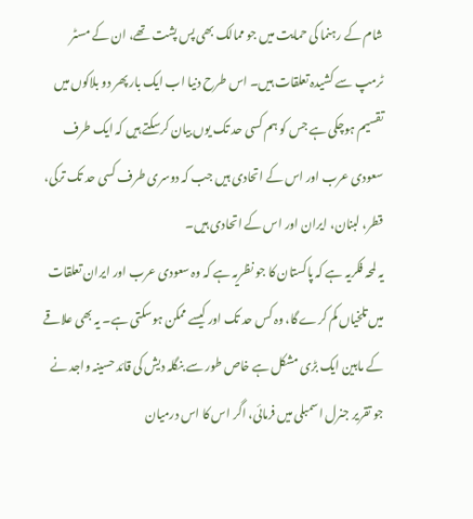شام کے رہنما کی حمایت میں جو ممالک بھی پس پشت تھے، ان کے مسٹر ٹرمپ سے کشیدہ تعلقات ہیں۔ اس طرح دنیا اب ایک بار پھر دو بلاکوں میں تقسیم ہوچکی ہے جس کو ہم کسی حد تک یوں بیان کرسکتے ہیں کہ ایک طرف سعودی عرب اور اس کے اتحادی ہیں جب کہ دوسری طرف کسی حد تک ترکی، قطر، لبنان، ایران اور اس کے اتحادی ہیں۔
یہ لمحہ فکریہ ہے کہ پاکستان کا جو نظریہ ہے کہ وہ سعودی عرب اور ایران تعلقات میں تلخیاں کم کرے گا، وہ کس حد تک اور کیسے ممکن ہوسکتی ہے۔ یہ بھی علاقے کے مابین ایک بڑی مشکل ہے خاص طور سے بنگلہ دیش کی قائد حسینہ واجد نے جو تقریر جنرل اسمبلی میں فرمائی، اگر اس کا اس درمیان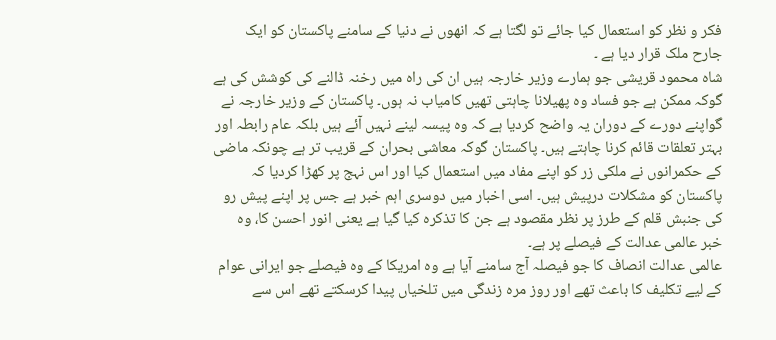فکر و نظر کو استعمال کیا جائے تو لگتا ہے کہ انھوں نے دنیا کے سامنے پاکستان کو ایک جارح ملک قرار دیا ہے ۔
شاہ محمود قریشی جو ہمارے وزیر خارجہ ہیں ان کی راہ میں رخنہ ڈالنے کی کوشش کی ہے گوکہ ممکن ہے جو فساد وہ پھیلانا چاہتی تھیں کامیاب نہ ہوں۔ پاکستان کے وزیر خارجہ نے گواپنے دورے کے دوران یہ واضح کردیا ہے کہ وہ پیسہ لینے نہیں آئے ہیں بلکہ عام رابطہ اور بہتر تعلقات قائم کرنا چاہتے ہیں۔ پاکستان گوکہ معاشی بحران کے قریب تر ہے چونکہ ماضی کے حکمرانوں نے ملکی زر کو اپنے مفاد میں استعمال کیا اور اس نہج پر کھڑا کردیا کہ پاکستان کو مشکلات درپیش ہیں۔ اسی اخبار میں دوسری اہم خبر ہے جس پر اپنے پیش رو کی جنبش قلم کے طرز پر نظر مقصود ہے جن کا تذکرہ کیا گیا ہے یعنی انور احسن کا، وہ خبر عالمی عدالت کے فیصلے پر ہے۔
عالمی عدالت انصاف کا جو فیصلہ آج سامنے آیا ہے وہ امریکا کے وہ فیصلے جو ایرانی عوام کے لیے تکلیف کا باعث تھے اور روز مرہ زندگی میں تلخیاں پیدا کرسکتے تھے اس سے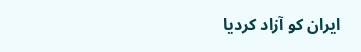ایران کو آزاد کردیا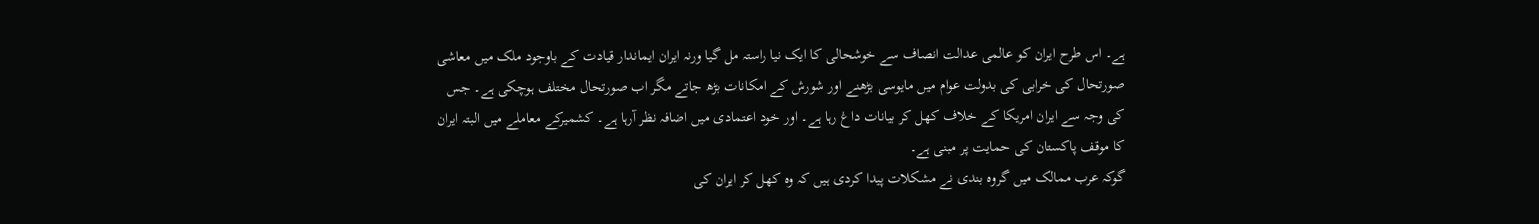ہے۔ اس طرح ایران کو عالمی عدالت انصاف سے خوشحالی کا ایک نیا راستہ مل گیا ورنہ ایران ایماندار قیادت کے باوجود ملک میں معاشی صورتحال کی خرابی کی بدولت عوام میں مایوسی بڑھنے اور شورش کے امکانات بڑھ جاتے مگر اب صورتحال مختلف ہوچکی ہے۔ جس کی وجہ سے ایران امریکا کے خلاف کھل کر بیانات داغ رہا ہے۔ اور خود اعتمادی میں اضافہ نظر آرہا ہے۔ کشمیرکے معاملے میں البتہ ایران کا موقف پاکستان کی حمایت پر مبنی ہے۔
گوکہ عرب ممالک میں گروہ بندی نے مشکلات پیدا کردی ہیں کہ وہ کھل کر ایران کی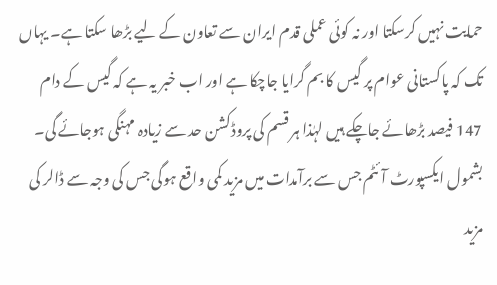حمایت نہیں کرسکتا اور نہ کوئی عملی قدم ایران سے تعاون کے لیے بڑھا سکتا ہے۔ یہاں تک کہ پاکستانی عوام پر گیس کا بم گرایا جاچکا ہے اور اب خبر یہ ہے کہ گیس کے دام 147 فیصد بڑھائے جاچکے ہیں لہٰذا ہر قسم کی پروڈکشن حد سے زیادہ مہنگی ہوجائے گی۔
بشمول ایکسپورٹ آئٹم جس سے برآمدات میں مزید کمی واقع ہوگی جس کی وجہ سے ڈالر کی مزید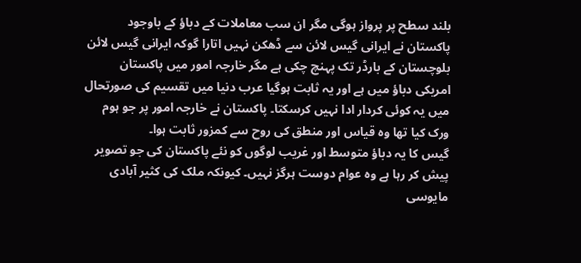بلند سطح پر پرواز ہوگی مگر ان سب معاملات کے دباؤ کے باوجود پاکستان نے ایرانی گیس لائن سے ڈھکن نہیں اتارا گوکہ ایرانی گیس لائن بلوچستان کے بارڈر تک پہنچ چکی ہے مگر خارجہ امور میں پاکستان امریکی دباؤ میں ہے اور یہ ثابت ہوگیا عرب دنیا میں تقسیم کی صورتحال میں یہ کوئی کردار ادا نہیں کرسکتا۔ پاکستان نے خارجہ امور پر جو ہوم ورک کیا تھا وہ قیاس اور منطق کی روح سے کمزور ثابت ہوا۔
گیس کا یہ دباؤ متوسط اور غریب لوگوں کو نئے پاکستان کی جو تصویر پیش کر رہا ہے وہ عوام دوست ہرگز نہیں۔ کیونکہ ملک کی کثیر آبادی مایوسی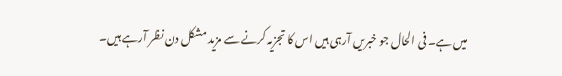میں ہے۔ فی الحال جو خبریں آرہی ہیں اس کا تجزیہ کرنے سے مزید مشکل دن نظر آرہے ہیں۔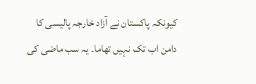کیونکہ پاکستان نے آزاد خارجہ پالیسی کا دامن اب تک نہیں تھاما۔ یہ سب ماضی کی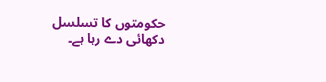حکومتوں کا تسلسل دکھائی دے رہا ہے۔